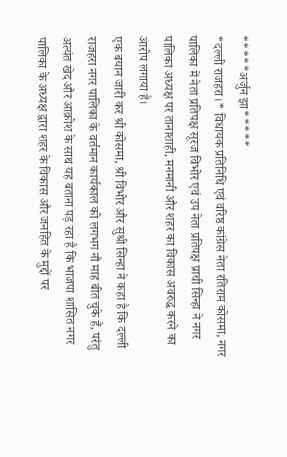*****अर्जुन झा*****
*दल्ली राजहरा।* विधायक प्रतिनिधि एवं वरिष्ठ कांग्रेस नेता रतिराम कोसमा, नगर पालिका में नेता प्रतिपक्ष सूरज विभोर एवं उप नेता प्रतिपक्ष प्राची सिन्हा ने नगर पालिका अध्यक्ष पर तानाशाही, मनमानी और शहर का विकास अवरुद्ध करने का आरोप लगाया है।
एक बयान जारी कर श्री कोसमा, श्री विभोर और सुश्री सिन्हा ने कहा है कि दल्ली राजहरा नगर पालिका के वर्तमान कार्यकाल को लगभग नौ माह बीत चुके हैं, परंतु अत्यंत खेद और आक्रोश के साथ यह बताना पड़ रहा है कि भाजपा शासित नगर पालिका के अध्यक्ष द्वारा शहर के विकास और जनहित के मुद्दों पर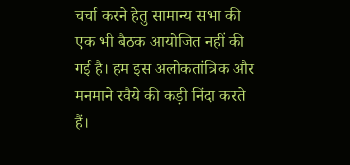चर्चा करने हेतु सामान्य सभा की एक भी बैठक आयोजित नहीं की गई है। हम इस अलोकतांत्रिक और मनमाने रवैये की कड़ी निंदा करते हैं।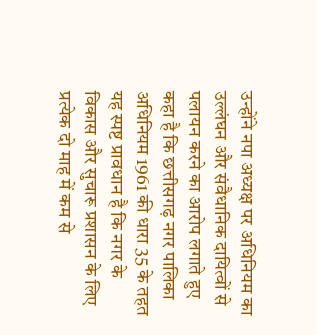उन्होंने नपा अध्यक्ष पर अधिनियम का उल्लंघन और संवैधानिक दायित्वों से पलायन करने का आरोप लगाते हुए कहा है कि छत्तीसगढ़ नगर पालिका अधिनियम 1961 की धारा 35 के तहत यह स्पष्ट प्रावधान है कि नगर के विकास और सुचारू प्रशासन के लिए प्रत्येक दो माह में कम से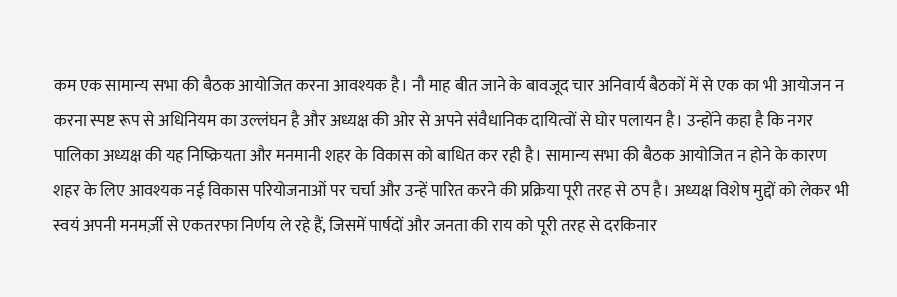कम एक सामान्य सभा की बैठक आयोजित करना आवश्यक है। नौ माह बीत जाने के बावजूद चार अनिवार्य बैठकों में से एक का भी आयोजन न करना स्पष्ट रूप से अधिनियम का उल्लंघन है और अध्यक्ष की ओर से अपने संवैधानिक दायित्वों से घोर पलायन है। उन्होंने कहा है कि नगर पालिका अध्यक्ष की यह निष्क्रियता और मनमानी शहर के विकास को बाधित कर रही है। सामान्य सभा की बैठक आयोजित न होने के कारण शहर के लिए आवश्यक नई विकास परियोजनाओं पर चर्चा और उन्हें पारित करने की प्रक्रिया पूरी तरह से ठप है। अध्यक्ष विशेष मुद्दों को लेकर भी स्वयं अपनी मनमर्ज़ी से एकतरफा निर्णय ले रहे हैं, जिसमें पार्षदों और जनता की राय को पूरी तरह से दरकिनार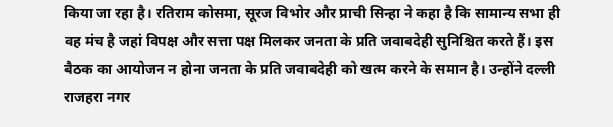किया जा रहा है। रतिराम कोसमा, सूरज विभोर और प्राची सिन्हा ने कहा है कि सामान्य सभा ही वह मंच है जहां विपक्ष और सत्ता पक्ष मिलकर जनता के प्रति जवाबदेही सुनिश्चित करते हैं। इस बैठक का आयोजन न होना जनता के प्रति जवाबदेही को खत्म करने के समान है। उन्होंने दल्ली राजहरा नगर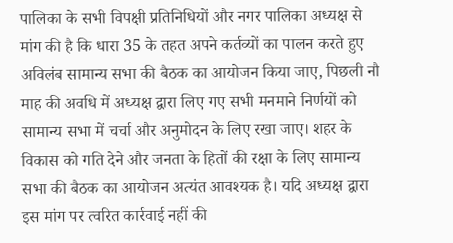पालिका के सभी विपक्षी प्रतिनिधियों और नगर पालिका अध्यक्ष से मांग की है कि धारा 35 के तहत अपने कर्तव्यों का पालन करते हुए अविलंब सामान्य सभा की बैठक का आयोजन किया जाए, पिछली नौ माह की अवधि में अध्यक्ष द्वारा लिए गए सभी मनमाने निर्णयों को सामान्य सभा में चर्चा और अनुमोदन के लिए रखा जाए। शहर के विकास को गति देने और जनता के हितों की रक्षा के लिए सामान्य सभा की बैठक का आयोजन अत्यंत आवश्यक है। यदि अध्यक्ष द्वारा इस मांग पर त्वरित कार्रवाई नहीं की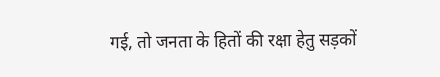गई, तो जनता के हितों की रक्षा हेतु सड़कों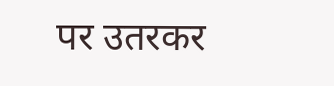पर उतरकर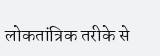लोकतांत्रिक तरीके से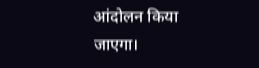आंदोलन किया जाएगा।